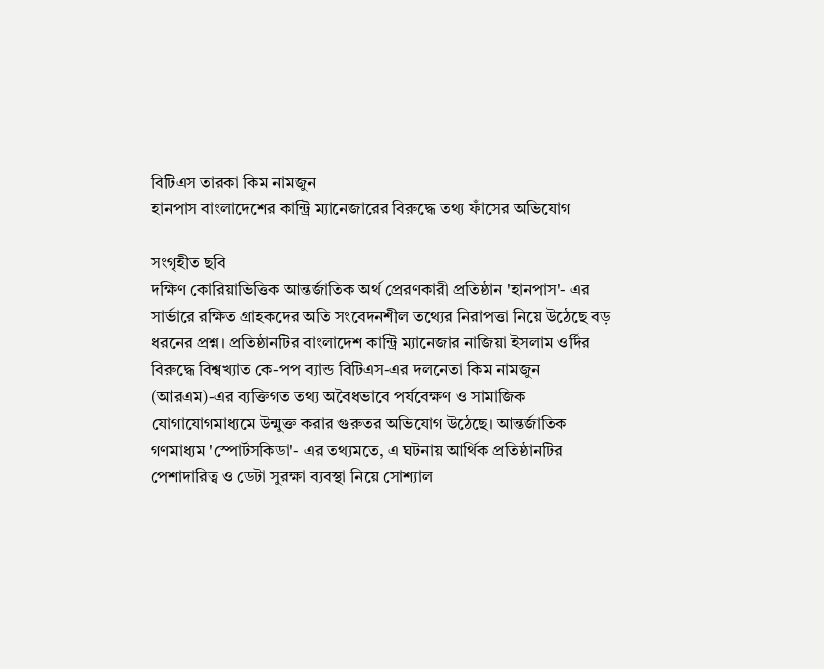বিটিএস তারকা কিম নামজুন
হানপাস বাংলাদেশের কান্ট্রি ম্যানেজারের বিরুদ্ধে তথ্য ফাঁসের অভিযোগ

সংগৃহীত ছবি
দক্ষিণ কোরিয়াভিত্তিক আন্তর্জাতিক অর্থ প্রেরণকারী প্রতিষ্ঠান 'হানপাস'- এর সার্ভারে রক্ষিত গ্রাহকদের অতি সংবেদনশীল তথ্যের নিরাপত্তা নিয়ে উঠেছে বড় ধরনের প্রশ্ন। প্রতিষ্ঠানটির বাংলাদেশ কান্ট্রি ম্যানেজার নাজিয়া ইসলাম ওর্দির বিরুদ্ধে বিশ্বখ্যাত কে-পপ ব্যান্ড বিটিএস-এর দলনেতা কিম নামজুন (আরএম)-এর ব্যক্তিগত তথ্য অবৈধভাবে পর্যবেক্ষণ ও সামাজিক যোগাযোগমাধ্যমে উন্মুক্ত করার গুরুতর অভিযোগ উঠেছে। আন্তর্জাতিক গণমাধ্যম 'স্পোর্টসকিডা'- এর তথ্যমতে, এ ঘটনায় আর্থিক প্রতিষ্ঠানটির পেশাদারিত্ব ও ডেটা সুরক্ষা ব্যবস্থা নিয়ে সোশ্যাল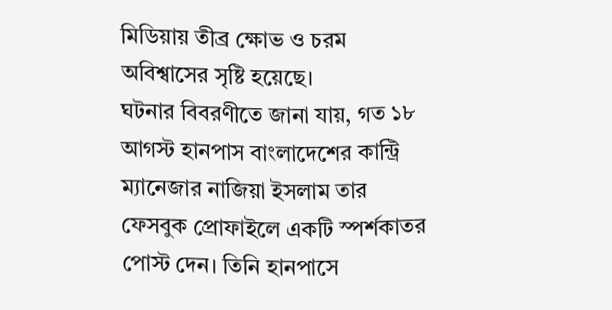মিডিয়ায় তীব্র ক্ষোভ ও চরম অবিশ্বাসের সৃষ্টি হয়েছে।
ঘটনার বিবরণীতে জানা যায়, গত ১৮ আগস্ট হানপাস বাংলাদেশের কান্ট্রি ম্যানেজার নাজিয়া ইসলাম তার ফেসবুক প্রোফাইলে একটি স্পর্শকাতর পোস্ট দেন। তিনি হানপাসে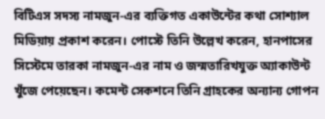বিটিএস সদস্য নামজুন-এর ব্যক্তিগত একাউন্টের কথা সোশ্যাল মিডিয়ায় প্রকাশ করেন। পোস্টে তিনি উল্লেখ করেন, হানপাসের সিস্টেমে তারকা নামজুন-এর নাম ও জন্মতারিখযুক্ত অ্যাকাউন্ট খুঁজে পেয়েছেন। কমেন্ট সেকশনে তিনি গ্রাহকের অন্যান্য গোপন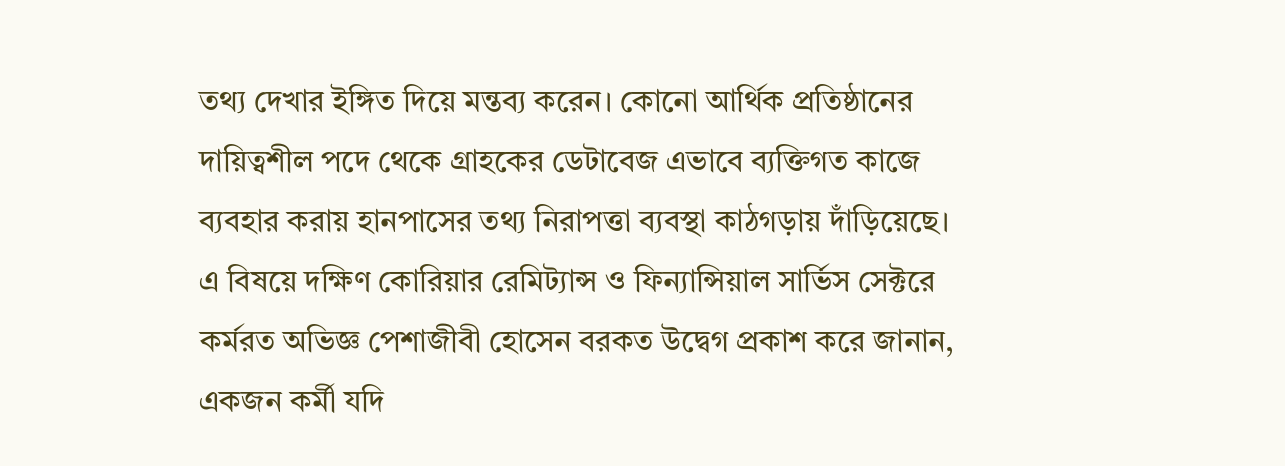তথ্য দেখার ইঙ্গিত দিয়ে মন্তব্য করেন। কোনো আর্থিক প্রতিষ্ঠানের দায়িত্বশীল পদে থেকে গ্রাহকের ডেটাবেজ এভাবে ব্যক্তিগত কাজে ব্যবহার করায় হানপাসের তথ্য নিরাপত্তা ব্যবস্থা কাঠগড়ায় দাঁড়িয়েছে।
এ বিষয়ে দক্ষিণ কোরিয়ার রেমিট্যান্স ও ফিন্যান্সিয়াল সার্ভিস সেক্টরে কর্মরত অভিজ্ঞ পেশাজীবী হোসেন বরকত উদ্বেগ প্রকাশ করে জানান, একজন কর্মী যদি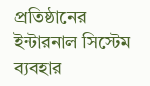প্রতিষ্ঠানের ইন্টারনাল সিস্টেম ব্যবহার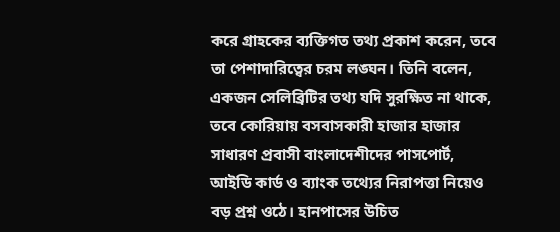করে গ্রাহকের ব্যক্তিগত তথ্য প্রকাশ করেন, তবে তা পেশাদারিত্বের চরম লঙ্ঘন। তিনি বলেন, একজন সেলিব্রিটির তথ্য যদি সুরক্ষিত না থাকে, তবে কোরিয়ায় বসবাসকারী হাজার হাজার সাধারণ প্রবাসী বাংলাদেশীদের পাসপোর্ট, আইডি কার্ড ও ব্যাংক তথ্যের নিরাপত্তা নিয়েও বড় প্রশ্ন ওঠে। হানপাসের উচিত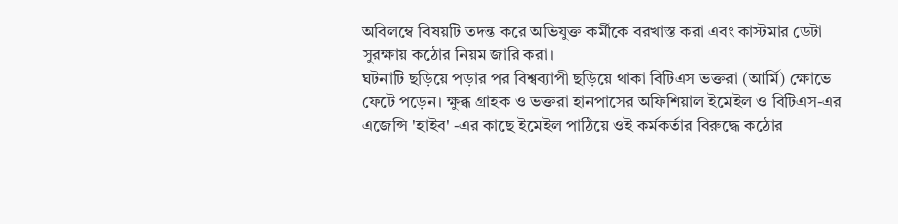অবিলম্বে বিষয়টি তদন্ত করে অভিযুক্ত কর্মীকে বরখাস্ত করা এবং কাস্টমার ডেটা সুরক্ষায় কঠোর নিয়ম জারি করা।
ঘটনাটি ছড়িয়ে পড়ার পর বিশ্বব্যাপী ছড়িয়ে থাকা বিটিএস ভক্তরা (আর্মি) ক্ষোভে ফেটে পড়েন। ক্ষুব্ধ গ্রাহক ও ভক্তরা হানপাসের অফিশিয়াল ইমেইল ও বিটিএস-এর এজেন্সি 'হাইব' -এর কাছে ইমেইল পাঠিয়ে ওই কর্মকর্তার বিরুদ্ধে কঠোর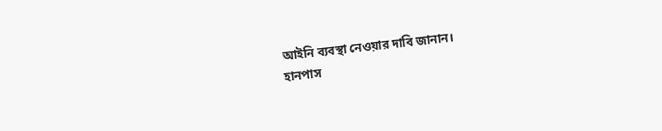আইনি ব্যবস্থা নেওয়ার দাবি জানান।
হানপাস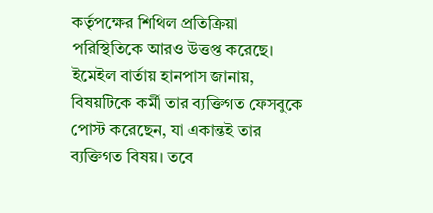কর্তৃপক্ষের শিথিল প্রতিক্রিয়া পরিস্থিতিকে আরও উত্তপ্ত করেছে। ইমেইল বার্তায় হানপাস জানায়, বিষয়টিকে কর্মী তার ব্যক্তিগত ফেসবুকে পোস্ট করেছেন, যা একান্তই তার ব্যক্তিগত বিষয়। তবে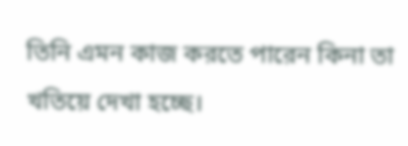তিনি এমন কাজ করতে পারেন কিনা তা খতিয়ে দেখা হচ্ছে।